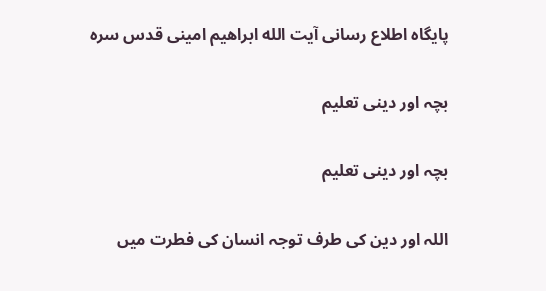پایگاه اطلاع رسانی آیت الله ابراهیم امینی قدس سره

بچہ اور دينى تعليم

بچہ اور دینى تعلیم

اللہ اور دین کى طرف توجہ انسان کى فطرت میں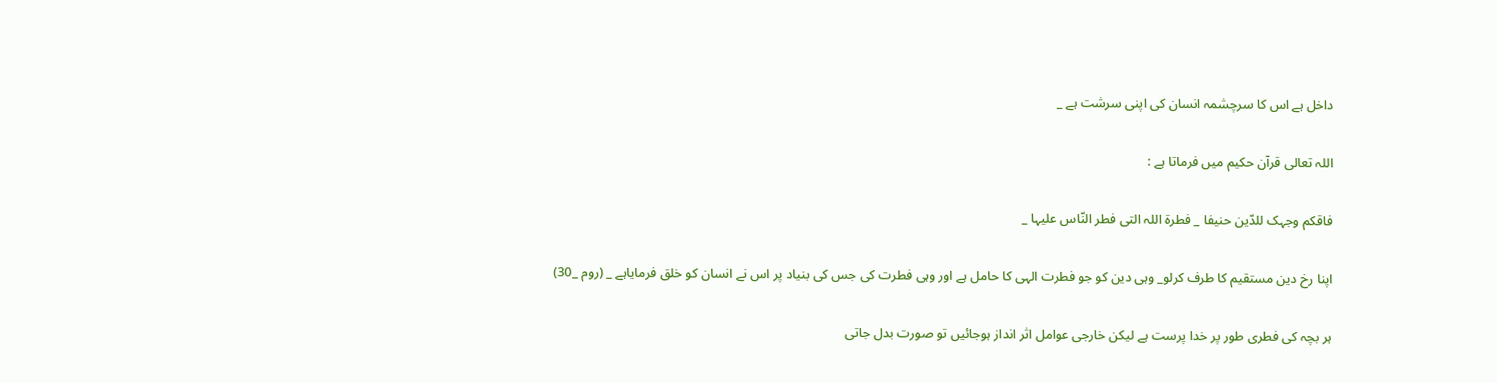داخل ہے اس کا سرچشمہ انسان کى اپنى سرشت ہے _

اللہ تعالى قرآن حکیم میں فرماتا ہے :

فاقکم وجہک للدّین حنیفا _ فطرة اللہ التى فطر النّاس علیہا _

اپنا رخ دین مستقیم کا طرف کرلو_ وہى دین کو جو فطرت الہى کا حامل ہے اور وہى فطرت کى جس کى بنیاد پر اس نے انسان کو خلق فرمایاہے _ (روم _30)

ہر بچہ کى فطرى طور پر خدا پرست ہے لیکن خارجى عوامل اثر انداز ہوجائیں تو صورت بدل جاتى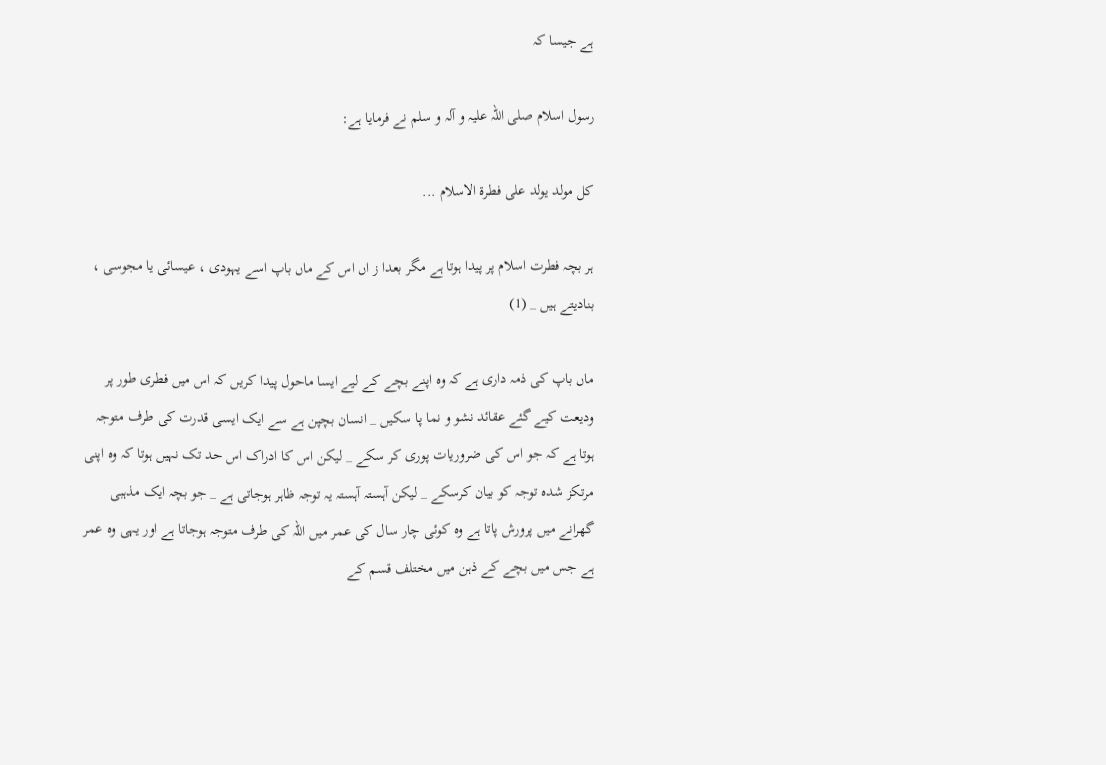ہے جیسا کہ

رسول اسلام صلى اللہ علیہ و آلہ و سلم نے فرمایا ہے:

کل مولد یولد على فطرة الاسلام ...

ہر بچہ فطرت اسلام پر پیدا ہوتا ہے مگر بعدا ز اں اس کے ماں باپ اسے یہودى ، عیسائی یا مجوسى ، بنادیتے ہیں _ (1)

ماں باپ کى ذمہ دارى ہے کہ وہ اپنے بچے کے لیے ایسا ماحول پیدا کریں کہ اس میں فطرى طور پر ودیعت کیے گئے عقائد نشو و نما پا سکیں _ انسان بچپن ہے سے ایک ایسى قدرت کى طرف متوجہ ہوتا ہے کہ جو اس کى ضروریات پورى کر سکے _ لیکن اس کا ادراک اس حد تک نہیں ہوتا کہ وہ اپنى مرتکز شدہ توجہ کو بیان کرسکے _ لیکن آہستہ آہستہ یہ توجہ ظاہر ہوجاتى ہے _ جو بچہ ایک مذہبى گھرانے میں پرورش پاتا ہے وہ کوئی چار سال کى عمر میں اللہ کى طرف متوجہ ہوجاتا ہے اور یہى وہ عمر ہے جس میں بچے کے ذہن میں مختلف قسم کے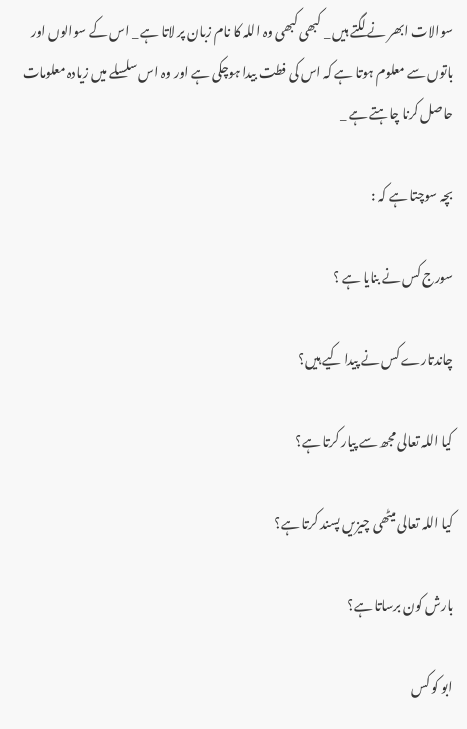سوالات ابھر نے لگتے ہیں _ کبھى کبھى وہ اللہ کا نام زبان پر لاتا ہے _ اس کے سوالوں اور باتوں سے معلوم ہوتا ہے کہ اس کى فطت بیدا ہوچکى ہے اور وہ اس سلسلے میں زیادہ معلومات حاصل کرنا چاہتے ہے _

بچہ سوچتا ہے کہ :

سورج کس نے بنایا ہے ؟

چاندتارے کس نے پیدا کیے ہیں؟

کیا اللہ تعالى مجھ سے پیار کرتا ہے؟

کیا اللہ تعالى میٹھى چیزیں پسند کرتا ہے؟

بارش کون برساتا ہے؟

ابو کو کس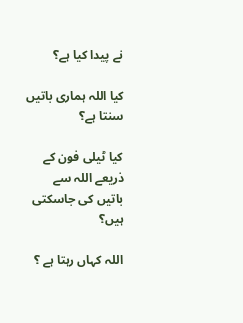نے پیدا کیا ہے؟

کیا اللہ ہمارى باتیں سنتا ہے؟

کیا ٹیلى فون کے ذریعے اللہ سے باتیں کى جاسکتى ہیں؟

اللہ کہاں رہتا ہے ؟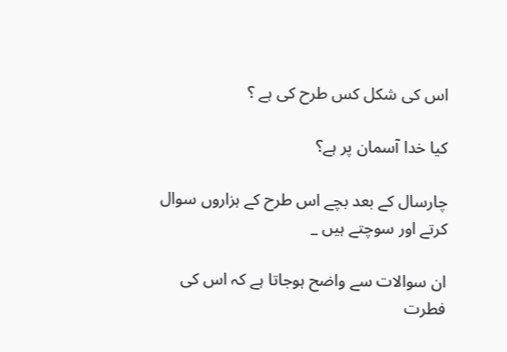اس کى شکل کس طرح کى ہے ؟

کیا خدا آسمان پر ہے؟

چارسال کے بعد بچے اس طرح کے ہزاروں سوال کرتے اور سوچتے ہیں _

ان سوالات سے واضح ہوجاتا ہے کہ اس کى فطرت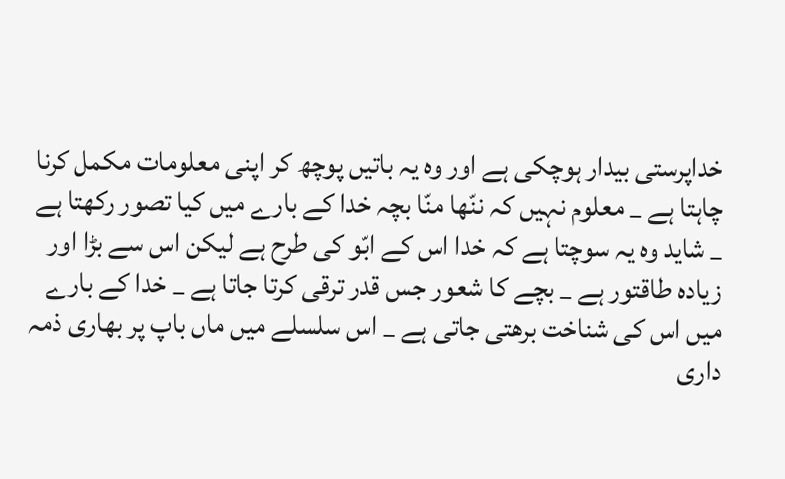خداپرستى بیدار ہوچکى ہے اور وہ یہ باتیں پوچھ کر اپنى معلومات مکمل کرنا چاہتا ہے _ معلوم نہیں کہ ننّھا منّا بچہ خدا کے بارے میں کیا تصور رکھتا ہے _ شاید وہ یہ سوچتا ہے کہ خدا اس کے ابّو کى طرح ہے لیکن اس سے بڑا اور زیادہ طاقتور ہے _ بچے کا شعور جس قدر ترقى کرتا جاتا ہے _ خدا کے بارے میں اس کى شناخت برھتى جاتى ہے _ اس سلسلے میں ماں باپ پر بھارى ذمہ دارى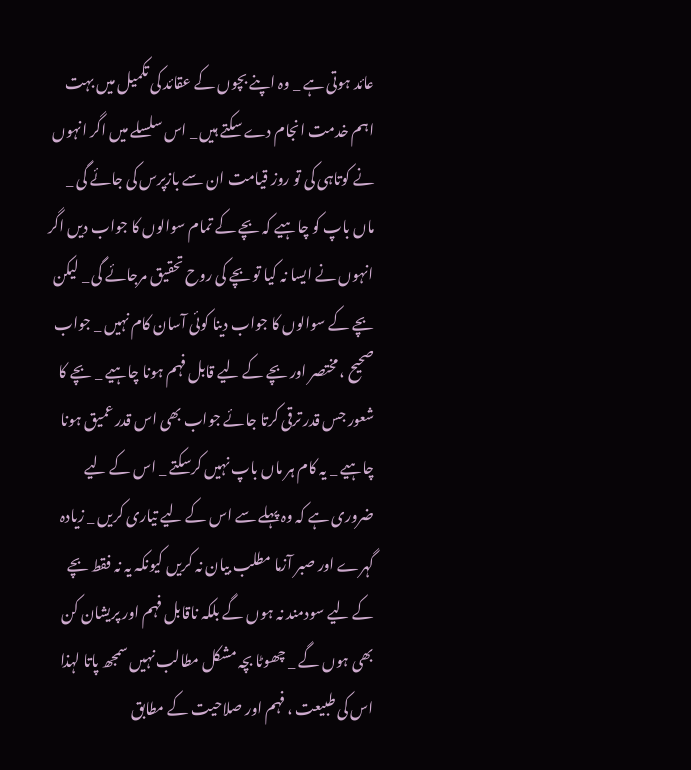عائد ہوتى ہے _ وہ اپنے بچوں کے عقائد کى تکمیل میں بہت اہم خدمت انجام دے سکتے ہیں _ اس سلسلے میں اگر انہوں نے کوتاہى کى تو روز قیامت ان سے بازپرس کى جائے گى _ ماں باپ کو چاہیے کہ بچے کے تمام سوالوں کا جواب دیں اگر انہوں نے ایسا نہ کیا تو بچے کى روح تحقیق مرجائے گى _ لیکن بچے کے سوالوں کا جواب دینا کوئی آسان کام نہیں _ جواب صحیح ، مختصر اور بچے کے لیے قابل فہم ہونا چاہیے _ بچے کا شعور جس قدر ترقى کرتا جائے جواب بھى اس قدر عمیق ہونا چاہیے _ یہ کام ہر ماں باپ نہیں کرسکتے _ اس کے لیے ضرورى ہے کہ وہ پہلے سے اس کے لیے تیارى کریں _ زیادہ گہرے اور صبر آزما مطلب بیان نہ کریں کیونکہ یہ نہ فقط بچے کے لیے سودمند نہ ہوں گے بلکہ ناقابل فہم اور پریشان کن بھى ہوں گے _ چھوٹا بچہ مشکل مطالب نہیں سمجھ پاتا لہذا اس کى طبیعت ، فہم اور صلاحیت کے مطابق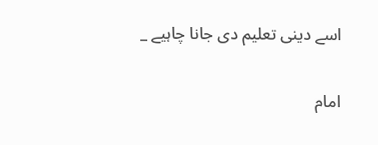اسے دینى تعلیم دى جانا چاہیے _

امام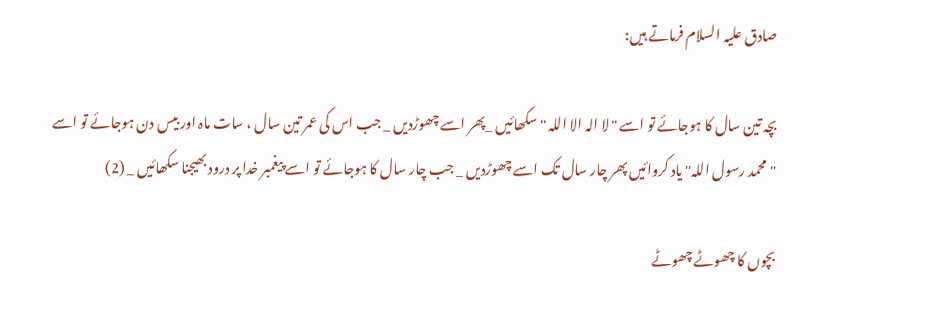صادق علیہ السلام فرماتے ہیں:

بچہ تین سال کا ہوجائے تو اسے ''لا الہ الا اللہ '' سکھائیں _پھر اسے چھوڑدیں _ جب اس کى عمر تین سال ، سات ماہ اور بیس دن ہوجائے تو اسے ''محمد رسول اللہ'' یاد کروائیں پھر چار سال تک اسے چھوڑدیں _ جب چار سال کا ہوجائے تو اسے پیغمبر خدا پر درود بھیجنا سکھائیں _ (2)

بچوں کا چھوٹے چھوٹے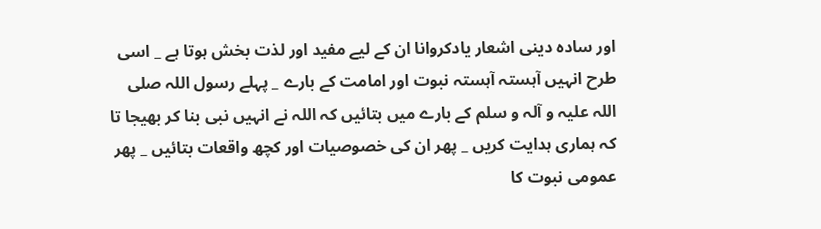اور سادہ دینى اشعار یادکروانا ان کے لیے مفید اور لذت بخش ہوتا ہے _ اسى طرح انہیں آہستہ آہستہ نبوت اور امامت کے بارے _ پہلے رسول اللہ صلى اللہ علیہ و آلہ و سلم کے بارے میں بتائیں کہ اللہ نے انہیں نبى بنا کر بھیجا تا کہ ہمارى ہدایت کریں _ پھر ان کى خصوصیات اور کچھ واقعات بتائیں _ پھر عمومى نبوت کا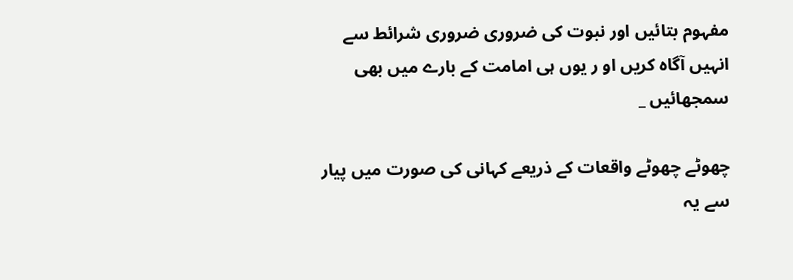مفہوم بتائیں اور نبوت کى ضرورى ضرورى شرائط سے انہیں آگاہ کریں او ر یوں ہى امامت کے بارے میں بھى سمجھائیں _

چھوٹے چھوٹے واقعات کے ذریعے کہانى کى صورت میں پیار سے یہ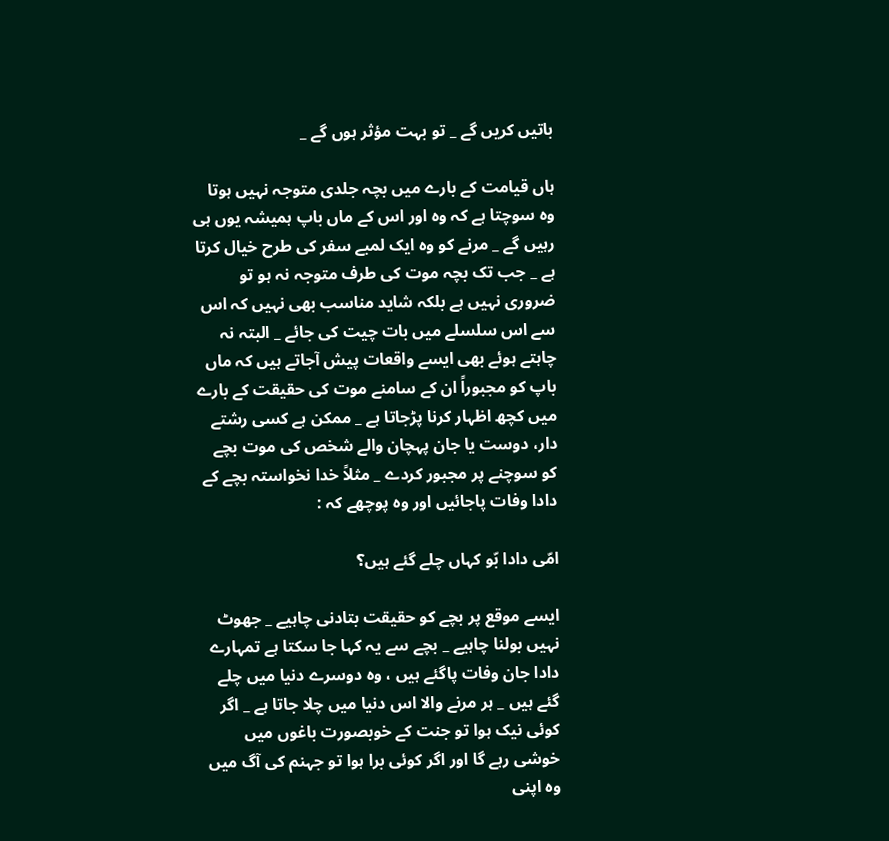باتیں کریں گے _ تو بہت مؤثر ہوں گے _

ہاں قیامت کے بارے میں بچہ جلدى متوجہ نہیں ہوتا وہ سوچتا ہے کہ وہ اور اس کے ماں باپ ہمیشہ یوں ہى رہیں گے _ مرنے کو وہ ایک لمبے سفر کى طرح خیال کرتا ہے _ جب تک بچہ موت کى طرف متوجہ نہ ہو تو ضرورى نہیں ہے بلکہ شاید مناسب بھى نہیں کہ اس سے اس سلسلے میں بات چیت کى جائے _ البتہ نہ چاہتے ہوئے بھى ایسے واقعات پیش آجاتے ہیں کہ ماں باپ کو مجبوراً ان کے سامنے موت کى حقیقت کے بارے میں کچھ اظہار کرنا پڑجاتا ہے _ ممکن ہے کسى رشتے دار، دوست یا جان پہچان والے شخص کى موت بچے کو سوچنے پر مجبور کردے _ مثلاً خدا نخواستہ بچے کے دادا وفات پاجائیں اور وہ پوچھے کہ :

امّى دادا بّو کہاں چلے گئے ہیں؟

ایسے موقع پر بچے کو حقیقت بتادنى چاہیے _ جھوٹ نہیں بولنا چاہیے _ بچے سے یہ کہا جا سکتا ہے تمہارے دادا جان وفات پاگئے ہیں ، وہ دوسرے دنیا میں چلے گئے ہیں _ ہر مرنے والا اس دنیا میں چلا جاتا ہے _ اگر کوئی نیک ہوا تو جنت کے خوبصورت باغوں میں خوشى رہے گا اور اگر کوئی برا ہوا تو جہنم کى آگ میں وہ اپنى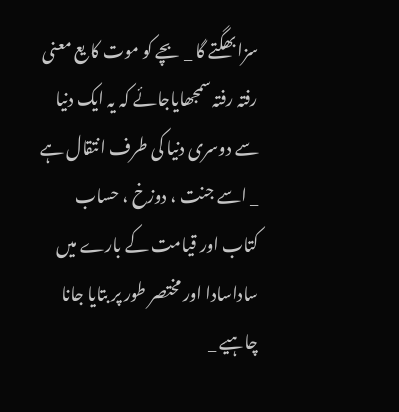سزا بھگتے گا _ بچے کو موت کا یع معنى رفتہ رفتہ سمجھایاجائے کہ یہ ایک دنیا سے دوسرى دنیا کى طرف انتقال ہے _ اسے جنت ، دوزخ ، حساب کتاب اور قیامت کے بارے میں ساداسادا اور مختصر طور پر بتایا جانا چاہیے _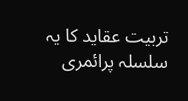تربیت عقاید کا یہ سلسلہ پرائمرى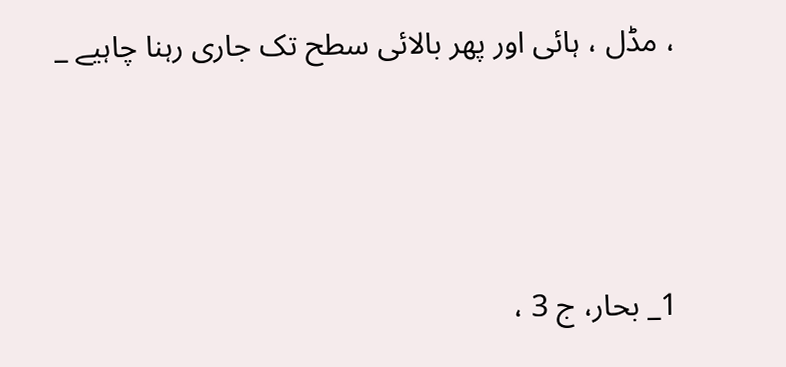، مڈل ، ہائی اور پھر بالائی سطح تک جارى رہنا چاہیے _





1_ بحار، ج 3 ،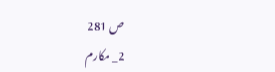ص 281
2_ مکارم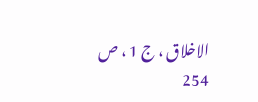الاخلاق ، ج 1 ، ص 254